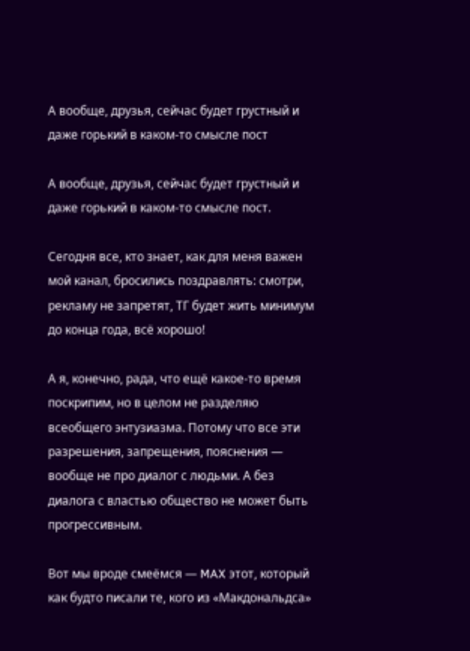А вообще, друзья, сейчас будет грустный и даже горький в каком-то смысле пост

А вообще, друзья, сейчас будет грустный и даже горький в каком-то смысле пост.

Сегодня все, кто знает, как для меня важен мой канал, бросились поздравлять: смотри, рекламу не запретят, ТГ будет жить минимум до конца года, всё хорошо!

А я, конечно, рада, что ещё какое-то время поскрипим, но в целом не разделяю всеобщего энтузиазма. Потому что все эти разрешения, запрещения, пояснения — вообще не про диалог с людьми. А без диалога с властью общество не может быть прогрессивным.

Вот мы вроде смеёмся — MAX этот, который как будто писали те, кого из «Макдональдса»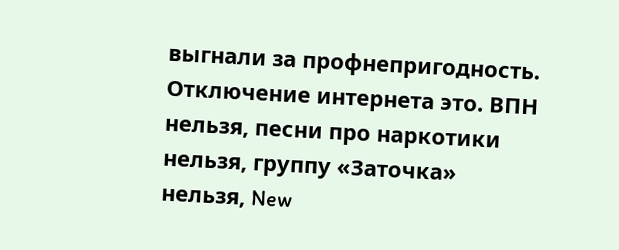выгнали за профнепригодность. Отключение интернета это. ВПН нельзя, песни про наркотики нельзя, группу «Заточка» нельзя, New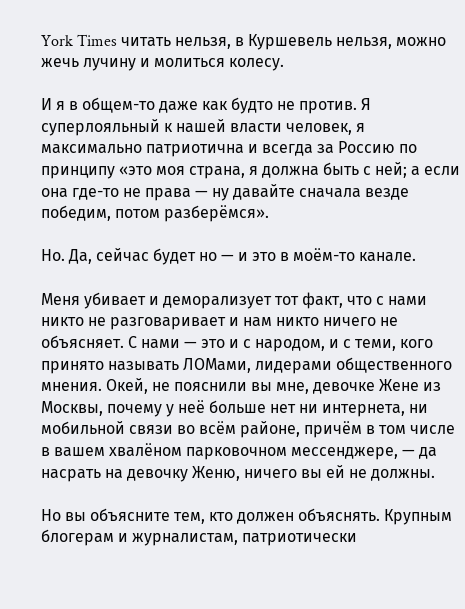York Times читать нельзя, в Куршевель нельзя, можно жечь лучину и молиться колесу.

И я в общем-то даже как будто не против. Я суперлояльный к нашей власти человек, я максимально патриотична и всегда за Россию по принципу «это моя страна, я должна быть с ней; а если она где-то не права — ну давайте сначала везде победим, потом разберёмся».

Но. Да, сейчас будет но — и это в моём-то канале.

Меня убивает и деморализует тот факт, что с нами никто не разговаривает и нам никто ничего не объясняет. С нами — это и с народом, и с теми, кого принято называть ЛОМами, лидерами общественного мнения. Окей, не пояснили вы мне, девочке Жене из Москвы, почему у неё больше нет ни интернета, ни мобильной связи во всём районе, причём в том числе в вашем хвалёном парковочном мессенджере, — да насрать на девочку Женю, ничего вы ей не должны.

Но вы объясните тем, кто должен объяснять. Крупным блогерам и журналистам, патриотически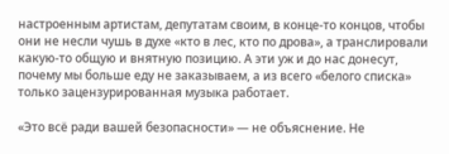настроенным артистам, депутатам своим, в конце-то концов, чтобы они не несли чушь в духе «кто в лес, кто по дрова», а транслировали какую-то общую и внятную позицию. А эти уж и до нас донесут, почему мы больше еду не заказываем, а из всего «белого списка» только зацензурированная музыка работает.

«Это всё ради вашей безопасности» — не объяснение. Не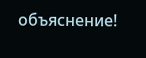объяснение!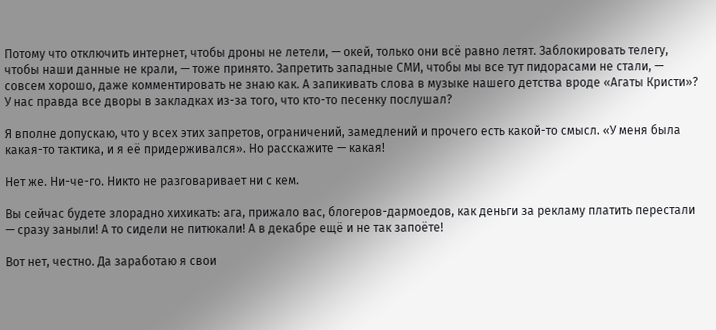Потому что отключить интернет, чтобы дроны не летели, — окей, только они всё равно летят. Заблокировать телегу, чтобы наши данные не крали, — тоже принято. Запретить западные СМИ, чтобы мы все тут пидорасами не стали, — совсем хорошо, даже комментировать не знаю как. А запикивать слова в музыке нашего детства вроде «Агаты Кристи»? У нас правда все дворы в закладках из-за того, что кто-то песенку послушал?

Я вполне допускаю, что у всех этих запретов, ограничений, замедлений и прочего есть какой-то смысл. «У меня была какая-то тактика, и я её придерживался». Но расскажите — какая!

Нет же. Ни-че-го. Никто не разговаривает ни с кем.

Вы сейчас будете злорадно хихикать: ага, прижало вас, блогеров-дармоедов, как деньги за рекламу платить перестали — сразу заныли! А то сидели не питюкали! А в декабре ещё и не так запоёте!

Вот нет, честно. Да заработаю я свои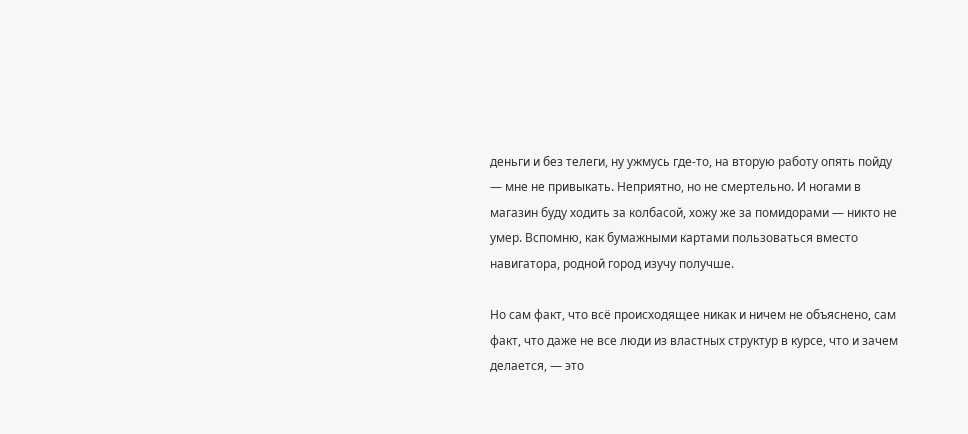деньги и без телеги, ну ужмусь где-то, на вторую работу опять пойду — мне не привыкать. Неприятно, но не смертельно. И ногами в магазин буду ходить за колбасой, хожу же за помидорами — никто не умер. Вспомню, как бумажными картами пользоваться вместо навигатора, родной город изучу получше.

Но сам факт, что всё происходящее никак и ничем не объяснено, сам факт, что даже не все люди из властных структур в курсе, что и зачем делается, — это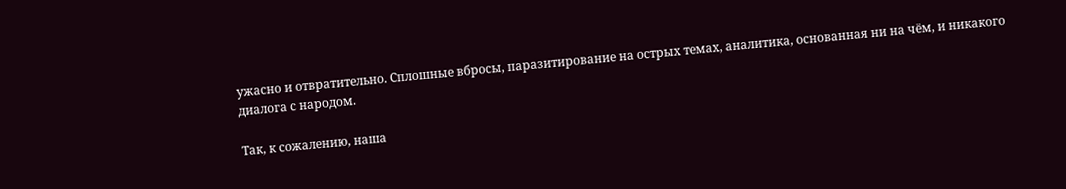ужасно и отвратительно. Сплошные вбросы, паразитирование на острых темах, аналитика, основанная ни на чём, и никакого диалога с народом.

Так, к сожалению, наша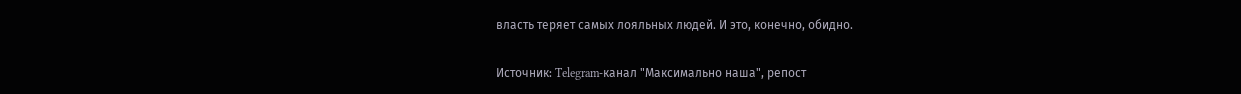власть теряет самых лояльных людей. И это, конечно, обидно.

Источник: Telegram-канал "Максимально наша", репост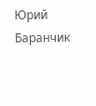Юрий Баранчик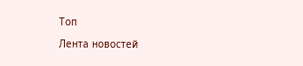Топ

Лента новостей